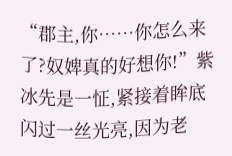“郡主,你……你怎么来了?奴婢真的好想你!”紫冰先是一怔,紧接着眸底闪过一丝光亮,因为老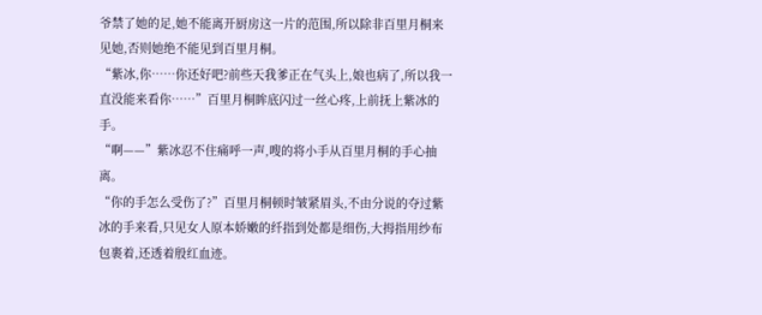爷禁了她的足,她不能离开厨房这一片的范围,所以除非百里月桐来见她,否则她绝不能见到百里月桐。
“紫冰,你……你还好吧?前些天我爹正在气头上,娘也病了,所以我一直没能来看你……”百里月桐眸底闪过一丝心疼,上前抚上紫冰的手。
“啊——”紫冰忍不住痛呼一声,嗖的将小手从百里月桐的手心抽离。
“你的手怎么受伤了?”百里月桐顿时皱紧眉头,不由分说的夺过紫冰的手来看,只见女人原本娇嫩的纤指到处都是细伤,大拇指用纱布包裹着,还透着殷红血迹。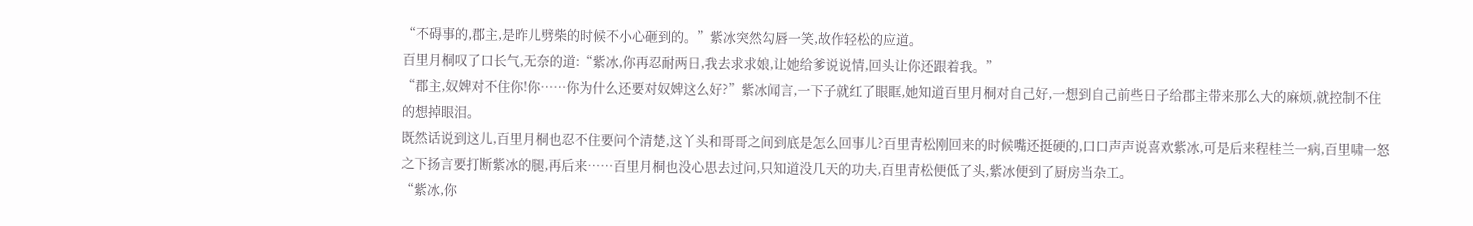“不碍事的,郡主,是昨儿劈柴的时候不小心砸到的。”紫冰突然勾唇一笑,故作轻松的应道。
百里月桐叹了口长气,无奈的道:“紫冰,你再忍耐两日,我去求求娘,让她给爹说说情,回头让你还跟着我。”
“郡主,奴婢对不住你!你……你为什么还要对奴婢这么好?”紫冰闻言,一下子就红了眼眶,她知道百里月桐对自己好,一想到自己前些日子给郡主带来那么大的麻烦,就控制不住的想掉眼泪。
既然话说到这儿,百里月桐也忍不住要问个清楚,这丫头和哥哥之间到底是怎么回事儿?百里青松刚回来的时候嘴还挺硬的,口口声声说喜欢紫冰,可是后来程桂兰一病,百里啸一怒之下扬言要打断紫冰的腿,再后来……百里月桐也没心思去过问,只知道没几天的功夫,百里青松便低了头,紫冰便到了厨房当杂工。
“紫冰,你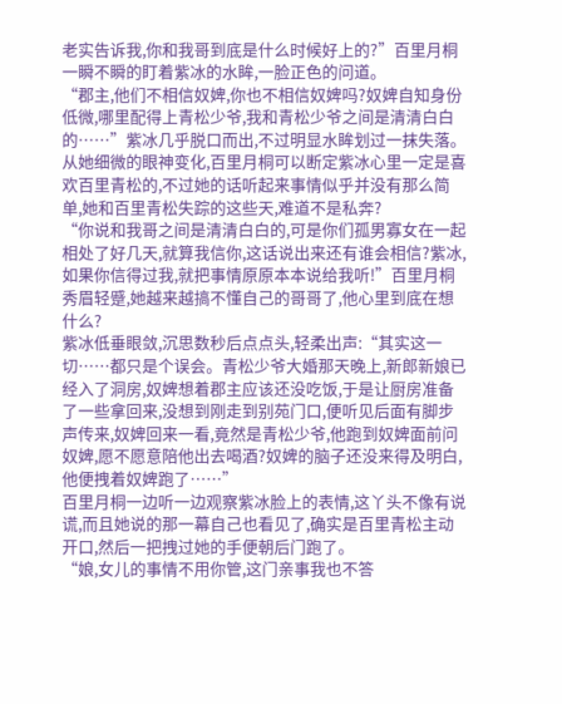老实告诉我,你和我哥到底是什么时候好上的?”百里月桐一瞬不瞬的盯着紫冰的水眸,一脸正色的问道。
“郡主,他们不相信奴婢,你也不相信奴婢吗?奴婢自知身份低微,哪里配得上青松少爷,我和青松少爷之间是清清白白的……”紫冰几乎脱口而出,不过明显水眸划过一抹失落。
从她细微的眼神变化,百里月桐可以断定紫冰心里一定是喜欢百里青松的,不过她的话听起来事情似乎并没有那么简单,她和百里青松失踪的这些天,难道不是私奔?
“你说和我哥之间是清清白白的,可是你们孤男寡女在一起相处了好几天,就算我信你,这话说出来还有谁会相信?紫冰,如果你信得过我,就把事情原原本本说给我听!”百里月桐秀眉轻蹙,她越来越搞不懂自己的哥哥了,他心里到底在想什么?
紫冰低垂眼敛,沉思数秒后点点头,轻柔出声:“其实这一切……都只是个误会。青松少爷大婚那天晚上,新郎新娘已经入了洞房,奴婢想着郡主应该还没吃饭,于是让厨房准备了一些拿回来,没想到刚走到别苑门口,便听见后面有脚步声传来,奴婢回来一看,竟然是青松少爷,他跑到奴婢面前问奴婢,愿不愿意陪他出去喝酒?奴婢的脑子还没来得及明白,他便拽着奴婢跑了……”
百里月桐一边听一边观察紫冰脸上的表情,这丫头不像有说谎,而且她说的那一幕自己也看见了,确实是百里青松主动开口,然后一把拽过她的手便朝后门跑了。
“娘,女儿的事情不用你管,这门亲事我也不答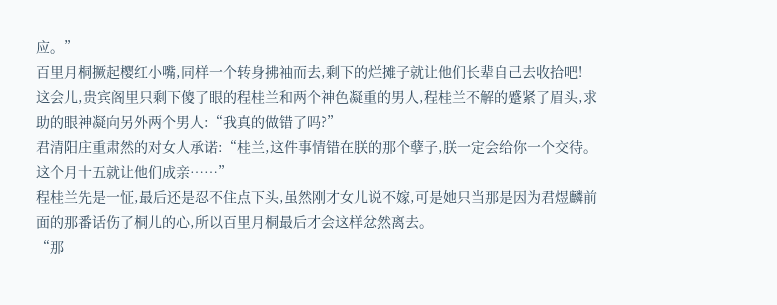应。”
百里月桐撅起樱红小嘴,同样一个转身拂袖而去,剩下的烂摊子就让他们长辈自己去收拾吧!
这会儿,贵宾阁里只剩下傻了眼的程桂兰和两个神色凝重的男人,程桂兰不解的蹙紧了眉头,求助的眼神凝向另外两个男人:“我真的做错了吗?”
君清阳庄重肃然的对女人承诺:“桂兰,这件事情错在朕的那个孽子,朕一定会给你一个交待。这个月十五就让他们成亲……”
程桂兰先是一怔,最后还是忍不住点下头,虽然刚才女儿说不嫁,可是她只当那是因为君煜麟前面的那番话伤了桐儿的心,所以百里月桐最后才会这样忿然离去。
“那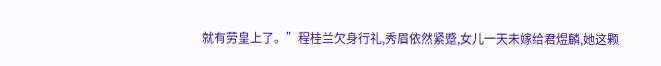就有劳皇上了。”程桂兰欠身行礼,秀眉依然紧蹙,女儿一天未嫁给君煜麟,她这颗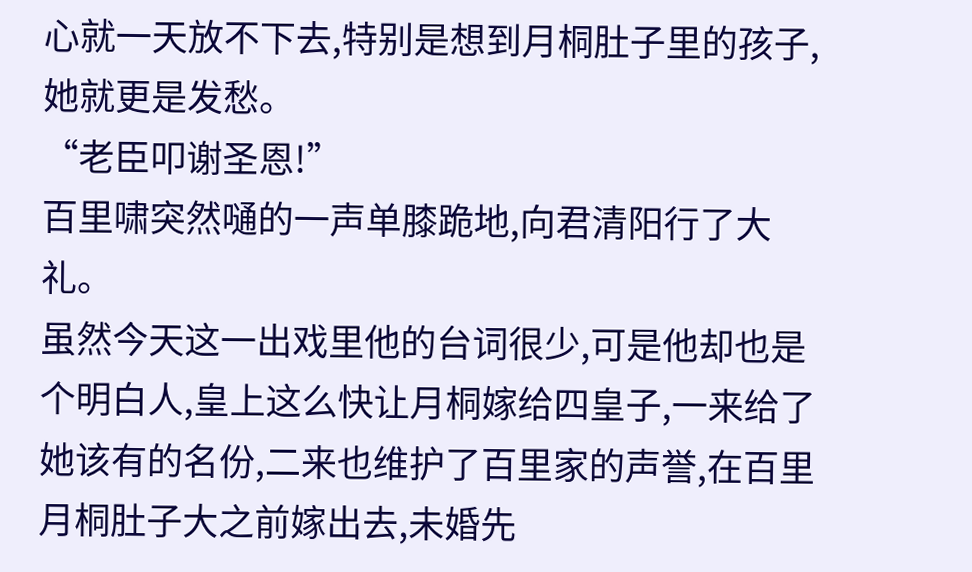心就一天放不下去,特别是想到月桐肚子里的孩子,她就更是发愁。
“老臣叩谢圣恩!”
百里啸突然嗵的一声单膝跪地,向君清阳行了大礼。
虽然今天这一出戏里他的台词很少,可是他却也是个明白人,皇上这么快让月桐嫁给四皇子,一来给了她该有的名份,二来也维护了百里家的声誉,在百里月桐肚子大之前嫁出去,未婚先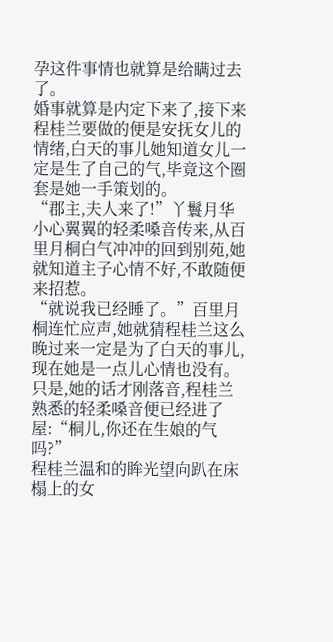孕这件事情也就算是给瞒过去了。
婚事就算是内定下来了,接下来程桂兰要做的便是安抚女儿的情绪,白天的事儿她知道女儿一定是生了自己的气,毕竟这个圈套是她一手策划的。
“郡主,夫人来了!”丫鬟月华小心翼翼的轻柔嗓音传来,从百里月桐白气冲冲的回到别苑,她就知道主子心情不好,不敢随便来招惹。
“就说我已经睡了。”百里月桐连忙应声,她就猜程桂兰这么晚过来一定是为了白天的事儿,现在她是一点儿心情也没有。
只是,她的话才刚落音,程桂兰熟悉的轻柔嗓音便已经进了屋:“桐儿,你还在生娘的气吗?”
程桂兰温和的眸光望向趴在床榻上的女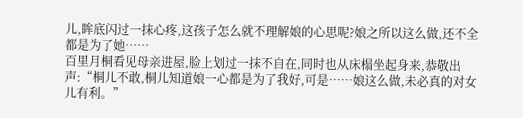儿,眸底闪过一抹心疼,这孩子怎么就不理解娘的心思呢?娘之所以这么做,还不全都是为了她……
百里月桐看见母亲进屋,脸上划过一抹不自在,同时也从床榻坐起身来,恭敬出声:“桐儿不敢,桐儿知道娘一心都是为了我好,可是……娘这么做,未必真的对女儿有利。”